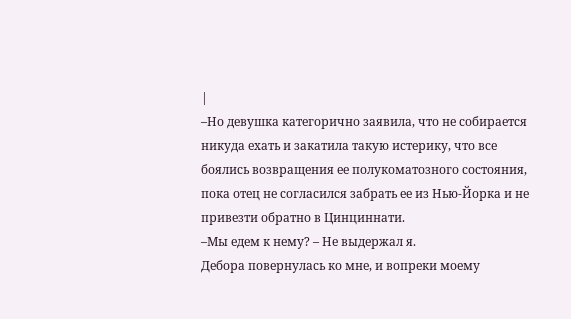|
–Но девушка категорично заявила, что не собирается никуда ехать и закатила такую истерику, что все боялись возвращения ее полукоматозного состояния, пока отец не согласился забрать ее из Нью-Йорка и не привезти обратно в Цинциннати.
–Мы едем к нему? – Не выдержал я.
Дебора повернулась ко мне, и вопреки моему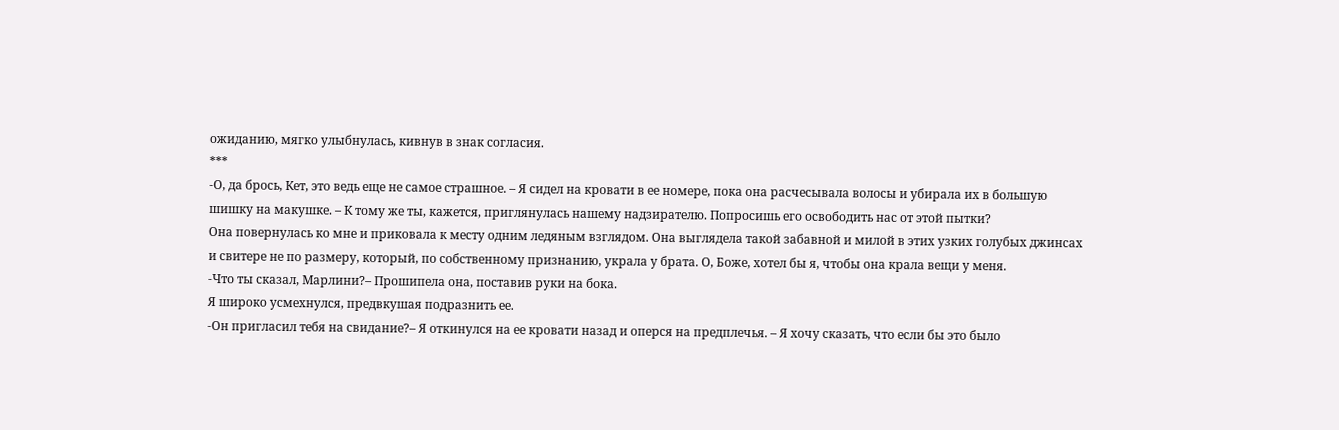ожиданию, мягко улыбнулась, кивнув в знак согласия.
***
-О, да брось, Кет, это ведь еще не самое страшное. – Я сидел на кровати в ее номере, пока она расчесывала волосы и убирала их в большую шишку на макушке. – К тому же ты, кажется, приглянулась нашему надзирателю. Попросишь его освободить нас от этой пытки?
Она повернулась ко мне и приковала к месту одним ледяным взглядом. Она выглядела такой забавной и милой в этих узких голубых джинсах и свитере не по размеру, который, по собственному признанию, украла у брата. О, Боже, хотел бы я, чтобы она крала вещи у меня.
-Что ты сказал, Марлини?– Прошипела она, поставив руки на бока.
Я широко усмехнулся, предвкушая подразнить ее.
-Он пригласил тебя на свидание?– Я откинулся на ее кровати назад и оперся на предплечья. – Я хочу сказать, что если бы это было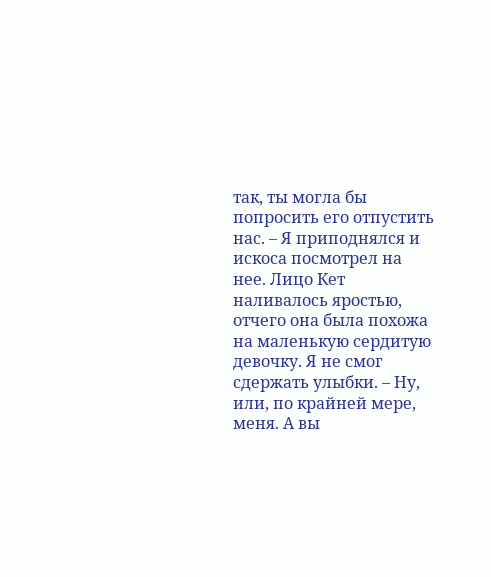так, ты могла бы попросить его отпустить нас. – Я приподнялся и искоса посмотрел на нее. Лицо Кет наливалось яростью, отчего она была похожа на маленькую сердитую девочку. Я не смог сдержать улыбки. – Ну, или, по крайней мере, меня. А вы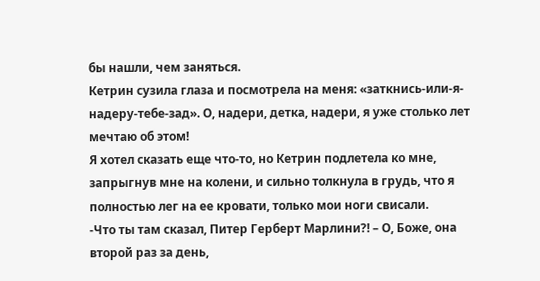бы нашли, чем заняться.
Кетрин сузила глаза и посмотрела на меня: «заткнись-или-я-надеру-тебе-зад». О, надери, детка, надери, я уже столько лет мечтаю об этом!
Я хотел сказать еще что-то, но Кетрин подлетела ко мне, запрыгнув мне на колени, и сильно толкнула в грудь, что я полностью лег на ее кровати, только мои ноги свисали.
-Что ты там сказал, Питер Герберт Марлини?! – О, Боже, она второй раз за день,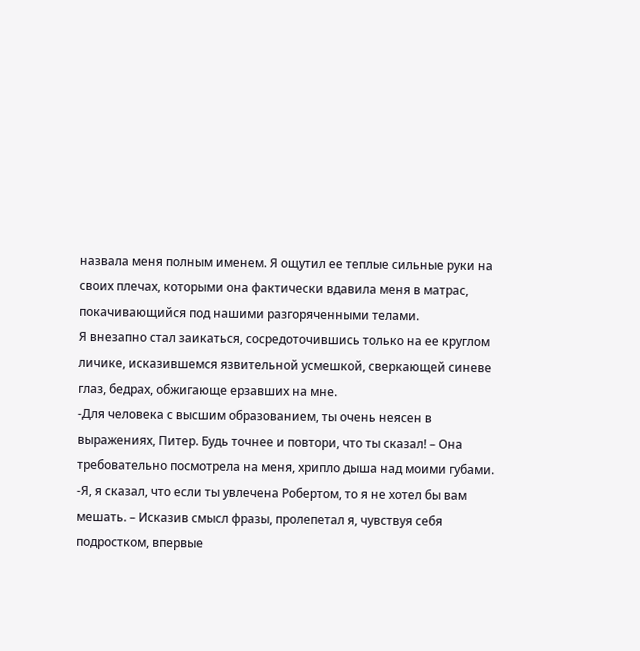назвала меня полным именем. Я ощутил ее теплые сильные руки на своих плечах, которыми она фактически вдавила меня в матрас, покачивающийся под нашими разгоряченными телами.
Я внезапно стал заикаться, сосредоточившись только на ее круглом личике, исказившемся язвительной усмешкой, сверкающей синеве глаз, бедрах, обжигающе ерзавших на мне.
-Для человека с высшим образованием, ты очень неясен в выражениях, Питер. Будь точнее и повтори, что ты сказал! – Она требовательно посмотрела на меня, хрипло дыша над моими губами.
-Я, я сказал, что если ты увлечена Робертом, то я не хотел бы вам мешать. – Исказив смысл фразы, пролепетал я, чувствуя себя подростком, впервые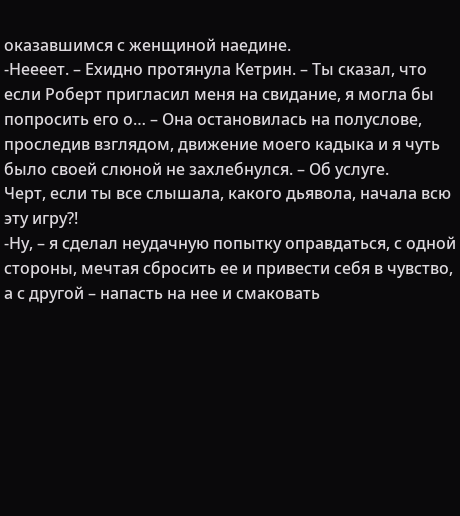оказавшимся с женщиной наедине.
-Неееет. – Ехидно протянула Кетрин. – Ты сказал, что если Роберт пригласил меня на свидание, я могла бы попросить его о… – Она остановилась на полуслове, проследив взглядом, движение моего кадыка и я чуть было своей слюной не захлебнулся. – Об услуге.
Черт, если ты все слышала, какого дьявола, начала всю эту игру?!
-Ну, – я сделал неудачную попытку оправдаться, с одной стороны, мечтая сбросить ее и привести себя в чувство, а с другой – напасть на нее и смаковать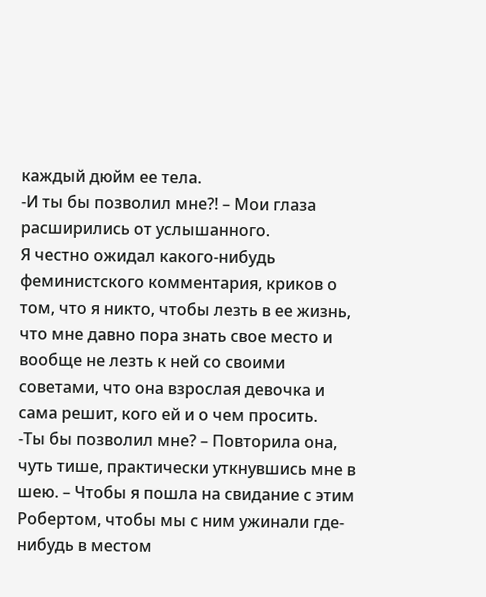каждый дюйм ее тела.
-И ты бы позволил мне?! – Мои глаза расширились от услышанного.
Я честно ожидал какого-нибудь феминистского комментария, криков о том, что я никто, чтобы лезть в ее жизнь, что мне давно пора знать свое место и вообще не лезть к ней со своими советами, что она взрослая девочка и сама решит, кого ей и о чем просить.
-Ты бы позволил мне? – Повторила она, чуть тише, практически уткнувшись мне в шею. – Чтобы я пошла на свидание с этим Робертом, чтобы мы с ним ужинали где-нибудь в местом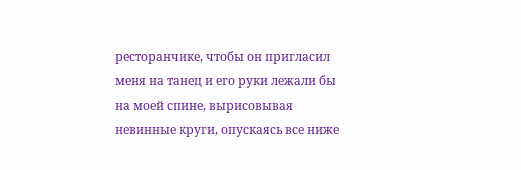ресторанчике, чтобы он пригласил меня на танец и его руки лежали бы на моей спине, вырисовывая невинные круги, опускаясь все ниже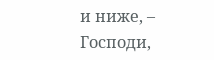и ниже, – Господи,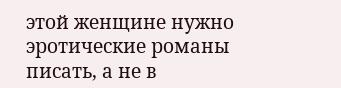этой женщине нужно эротические романы писать, а не в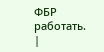ФБР работать. |